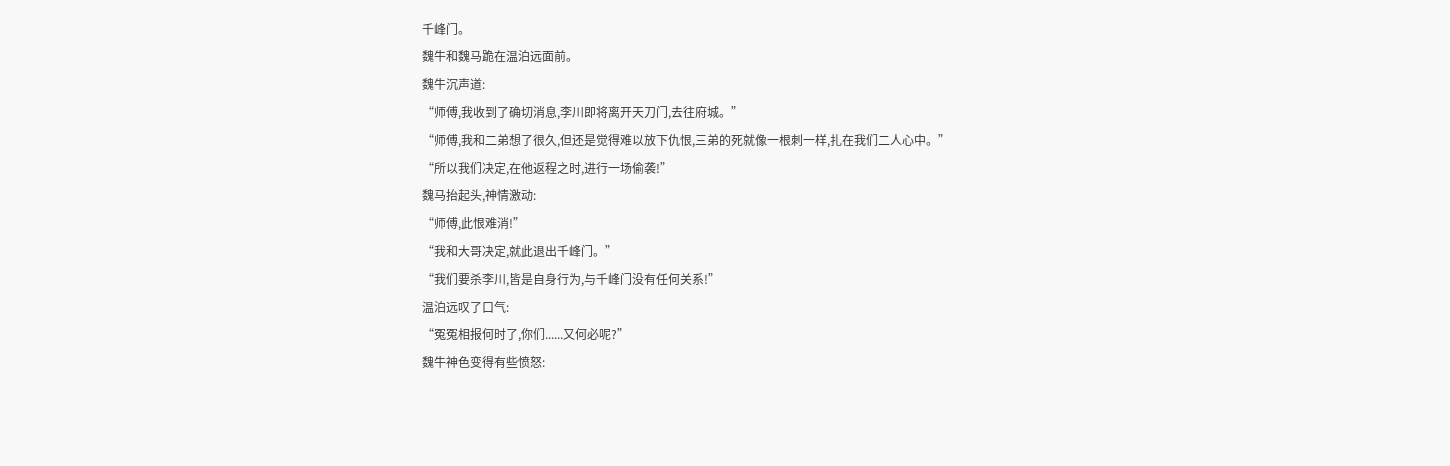千峰门。
魏牛和魏马跪在温泊远面前。
魏牛沉声道:
“师傅,我收到了确切消息,李川即将离开天刀门,去往府城。”
“师傅,我和二弟想了很久,但还是觉得难以放下仇恨,三弟的死就像一根刺一样,扎在我们二人心中。”
“所以我们决定,在他返程之时,进行一场偷袭!”
魏马抬起头,神情激动:
“师傅,此恨难消!”
“我和大哥决定,就此退出千峰门。”
“我们要杀李川,皆是自身行为,与千峰门没有任何关系!”
温泊远叹了口气:
“冤冤相报何时了,你们......又何必呢?”
魏牛神色变得有些愤怒: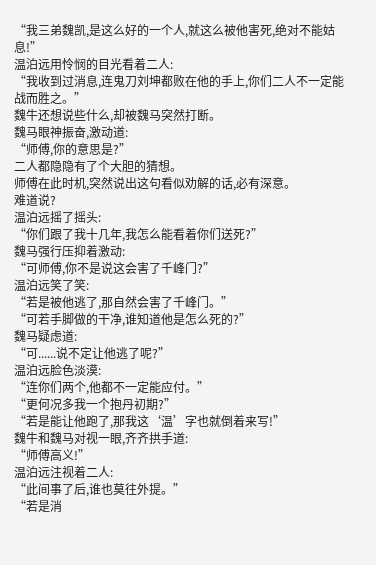“我三弟魏凯,是这么好的一个人,就这么被他害死,绝对不能姑息!”
温泊远用怜悯的目光看着二人:
“我收到过消息,连鬼刀刘坤都败在他的手上,你们二人不一定能战而胜之。”
魏牛还想说些什么,却被魏马突然打断。
魏马眼神振奋,激动道:
“师傅,你的意思是?”
二人都隐隐有了个大胆的猜想。
师傅在此时机,突然说出这句看似劝解的话,必有深意。
难道说?
温泊远摇了摇头:
“你们跟了我十几年,我怎么能看着你们送死?”
魏马强行压抑着激动:
“可师傅,你不是说这会害了千峰门?”
温泊远笑了笑:
“若是被他逃了,那自然会害了千峰门。”
“可若手脚做的干净,谁知道他是怎么死的?”
魏马疑虑道:
“可......说不定让他逃了呢?”
温泊远脸色淡漠:
“连你们两个,他都不一定能应付。”
“更何况多我一个抱丹初期?”
“若是能让他跑了,那我这‘温’字也就倒着来写!”
魏牛和魏马对视一眼,齐齐拱手道:
“师傅高义!”
温泊远注视着二人:
“此间事了后,谁也莫往外提。”
“若是消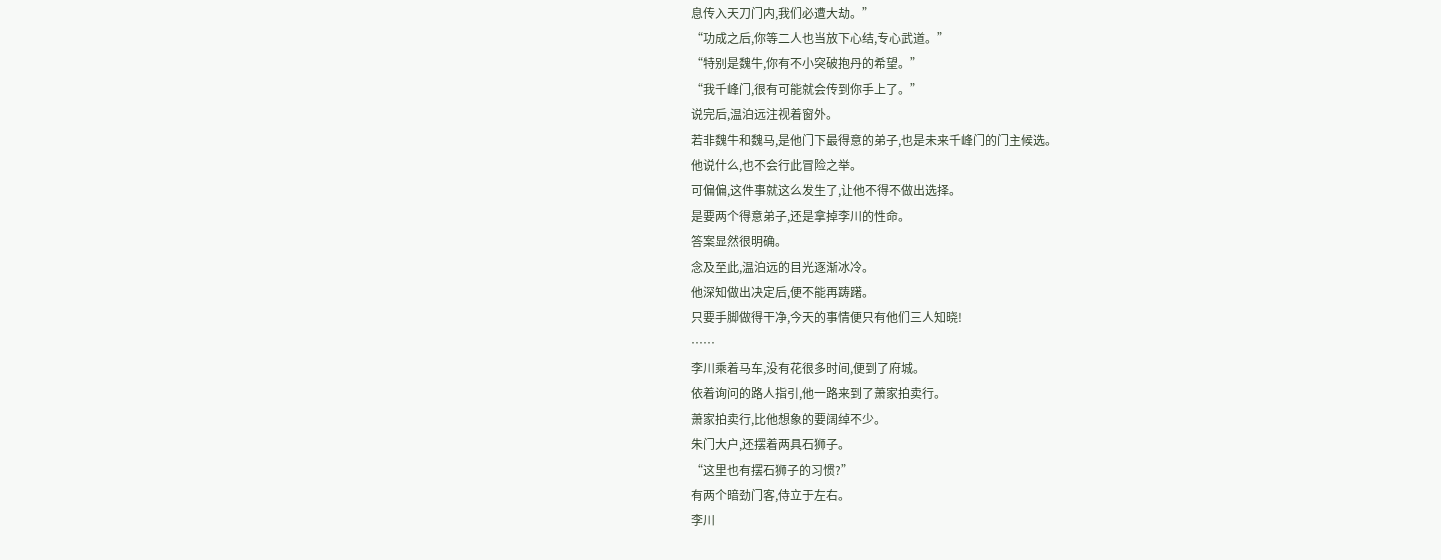息传入天刀门内,我们必遭大劫。”
“功成之后,你等二人也当放下心结,专心武道。”
“特别是魏牛,你有不小突破抱丹的希望。”
“我千峰门,很有可能就会传到你手上了。”
说完后,温泊远注视着窗外。
若非魏牛和魏马,是他门下最得意的弟子,也是未来千峰门的门主候选。
他说什么,也不会行此冒险之举。
可偏偏,这件事就这么发生了,让他不得不做出选择。
是要两个得意弟子,还是拿掉李川的性命。
答案显然很明确。
念及至此,温泊远的目光逐渐冰冷。
他深知做出决定后,便不能再踌躇。
只要手脚做得干净,今天的事情便只有他们三人知晓!
……
李川乘着马车,没有花很多时间,便到了府城。
依着询问的路人指引,他一路来到了萧家拍卖行。
萧家拍卖行,比他想象的要阔绰不少。
朱门大户,还摆着两具石狮子。
“这里也有摆石狮子的习惯?”
有两个暗劲门客,侍立于左右。
李川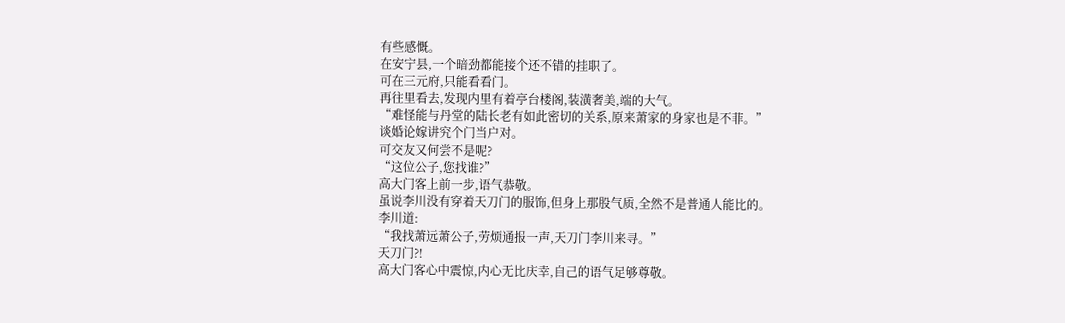有些感慨。
在安宁县,一个暗劲都能接个还不错的挂职了。
可在三元府,只能看看门。
再往里看去,发现内里有着亭台楼阁,装潢奢美,端的大气。
“难怪能与丹堂的陆长老有如此密切的关系,原来萧家的身家也是不菲。”
谈婚论嫁讲究个门当户对。
可交友又何尝不是呢?
“这位公子,您找谁?”
高大门客上前一步,语气恭敬。
虽说李川没有穿着天刀门的服饰,但身上那股气质,全然不是普通人能比的。
李川道:
“我找萧远萧公子,劳烦通报一声,天刀门李川来寻。”
天刀门?!
高大门客心中震惊,内心无比庆幸,自己的语气足够尊敬。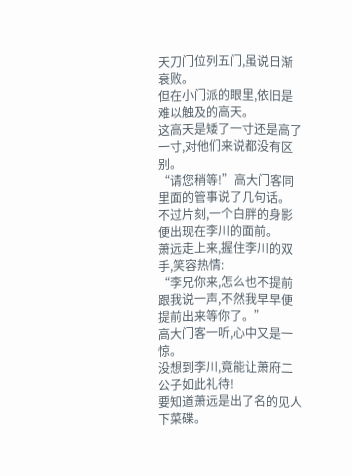天刀门位列五门,虽说日渐衰败。
但在小门派的眼里,依旧是难以触及的高天。
这高天是矮了一寸还是高了一寸,对他们来说都没有区别。
“请您稍等!”高大门客同里面的管事说了几句话。
不过片刻,一个白胖的身影便出现在李川的面前。
萧远走上来,握住李川的双手,笑容热情:
“李兄你来,怎么也不提前跟我说一声,不然我早早便提前出来等你了。”
高大门客一听,心中又是一惊。
没想到李川,竟能让萧府二公子如此礼待!
要知道萧远是出了名的见人下菜碟。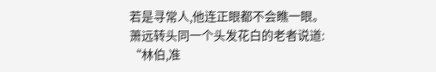若是寻常人,他连正眼都不会瞧一眼。
萧远转头同一个头发花白的老者说道:
“林伯,准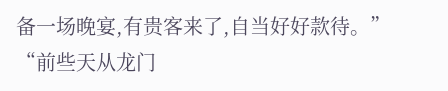备一场晚宴,有贵客来了,自当好好款待。”
“前些天从龙门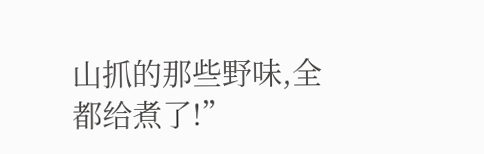山抓的那些野味,全都给煮了!”